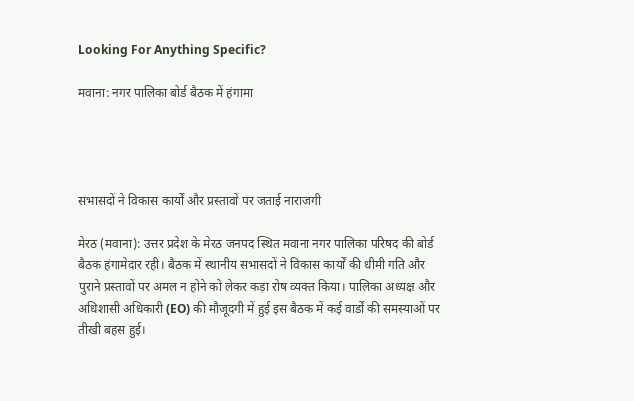Looking For Anything Specific?

मवाना: नगर पालिका बोर्ड बैठक में हंगामा




सभासदों ने विकास कार्यों और प्रस्तावों पर जताई नाराजगी

मेरठ (मवाना): उत्तर प्रदेश के मेरठ जनपद स्थित मवाना नगर पालिका परिषद की बोर्ड बैठक हंगामेदार रही। बैठक में स्थानीय सभासदों ने विकास कार्यों की धीमी गति और पुराने प्रस्तावों पर अमल न होने को लेकर कड़ा रोष व्यक्त किया। पालिका अध्यक्ष और अधिशासी अधिकारी (EO) की मौजूदगी में हुई इस बैठक में कई वार्डों की समस्याओं पर तीखी बहस हुई।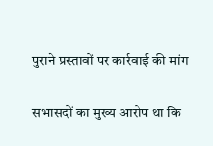पुराने प्रस्तावों पर कार्रवाई की मांग

सभासदों का मुख्य आरोप था कि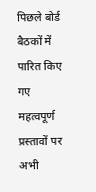पिछले बोर्ड बैठकों में पारित किए गए महत्वपूर्ण प्रस्तावों पर अभी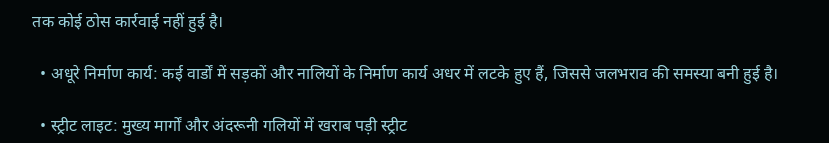तक कोई ठोस कार्रवाई नहीं हुई है।

  • अधूरे निर्माण कार्य: कई वार्डों में सड़कों और नालियों के निर्माण कार्य अधर में लटके हुए हैं, जिससे जलभराव की समस्या बनी हुई है।

  • स्ट्रीट लाइट: मुख्य मार्गों और अंदरूनी गलियों में खराब पड़ी स्ट्रीट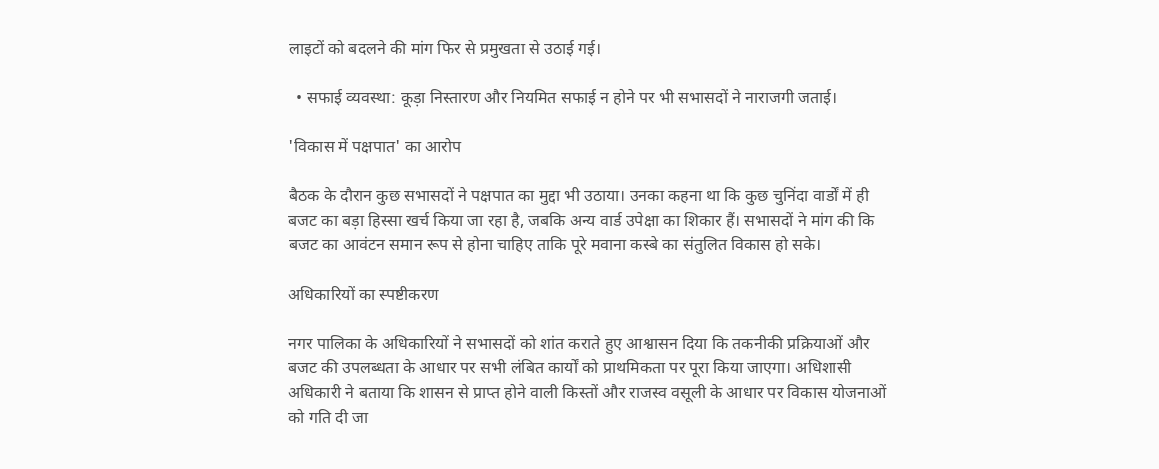लाइटों को बदलने की मांग फिर से प्रमुखता से उठाई गई।

  • सफाई व्यवस्था: कूड़ा निस्तारण और नियमित सफाई न होने पर भी सभासदों ने नाराजगी जताई।

'विकास में पक्षपात' का आरोप

बैठक के दौरान कुछ सभासदों ने पक्षपात का मुद्दा भी उठाया। उनका कहना था कि कुछ चुनिंदा वार्डों में ही बजट का बड़ा हिस्सा खर्च किया जा रहा है, जबकि अन्य वार्ड उपेक्षा का शिकार हैं। सभासदों ने मांग की कि बजट का आवंटन समान रूप से होना चाहिए ताकि पूरे मवाना कस्बे का संतुलित विकास हो सके।

अधिकारियों का स्पष्टीकरण

नगर पालिका के अधिकारियों ने सभासदों को शांत कराते हुए आश्वासन दिया कि तकनीकी प्रक्रियाओं और बजट की उपलब्धता के आधार पर सभी लंबित कार्यों को प्राथमिकता पर पूरा किया जाएगा। अधिशासी अधिकारी ने बताया कि शासन से प्राप्त होने वाली किस्तों और राजस्व वसूली के आधार पर विकास योजनाओं को गति दी जा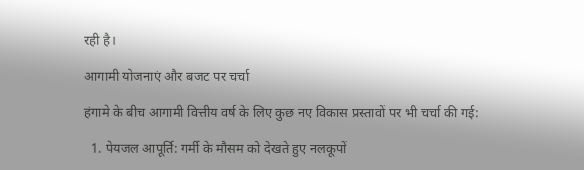रही है।

आगामी योजनाएं और बजट पर चर्चा

हंगामे के बीच आगामी वित्तीय वर्ष के लिए कुछ नए विकास प्रस्तावों पर भी चर्चा की गई:

  1. पेयजल आपूर्ति: गर्मी के मौसम को देखते हुए नलकूपों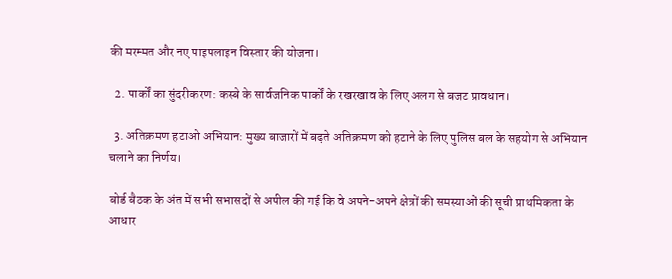की मरम्मत और नए पाइपलाइन विस्तार की योजना।

  2. पार्कों का सुंदरीकरण: कस्बे के सार्वजनिक पार्कों के रखरखाव के लिए अलग से बजट प्रावधान।

  3. अतिक्रमण हटाओ अभियान: मुख्य बाजारों में बढ़ते अतिक्रमण को हटाने के लिए पुलिस बल के सहयोग से अभियान चलाने का निर्णय।

बोर्ड बैठक के अंत में सभी सभासदों से अपील की गई कि वे अपने-अपने क्षेत्रों की समस्याओं की सूची प्राथमिकता के आधार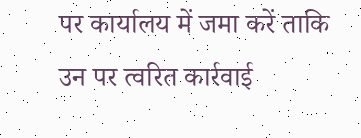पर कार्यालय में जमा करें ताकि उन पर त्वरित कार्रवाई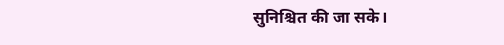सुनिश्चित की जा सके।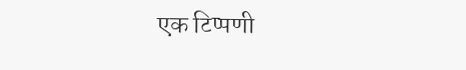एक टिप्पणी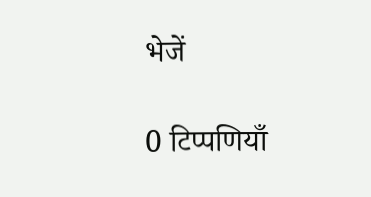भेजें

0 टिप्पणियाँ